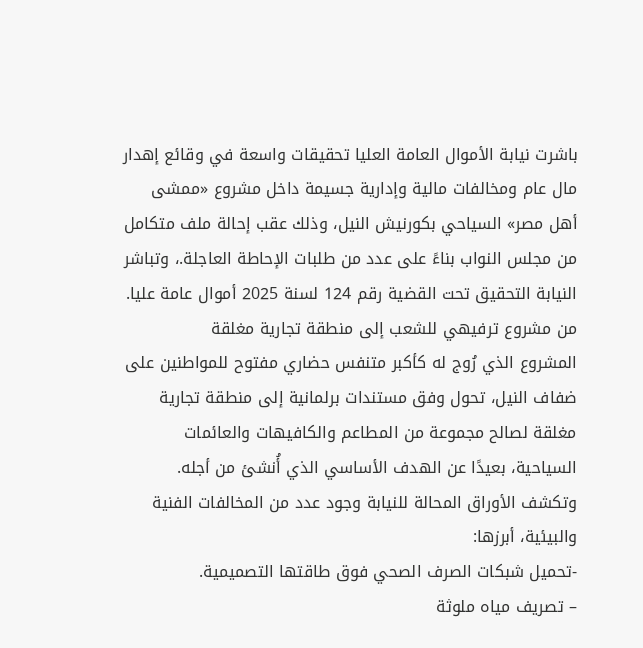باشرت نيابة الأموال العامة العليا تحقيقات واسعة في وقائع إهدار مال عام ومخالفات مالية وإدارية جسيمة داخل مشروع «ممشى أهل مصر» السياحي بكورنيش النيل، وذلك عقب إحالة ملف متكامل من مجلس النواب بناءً على عدد من طلبات الإحاطة العاجلة.، وتباشر النيابة التحقيق تحت القضية رقم 124 لسنة 2025 أموال عامة عليا.
من مشروع ترفيهي للشعب إلى منطقة تجارية مغلقة
المشروع الذي رُوج له كأكبر متنفس حضاري مفتوح للمواطنين على ضفاف النيل، تحول وفق مستندات برلمانية إلى منطقة تجارية مغلقة لصالح مجموعة من المطاعم والكافيهات والعائمات السياحية، بعيدًا عن الهدف الأساسي الذي أُنشئ من أجله.
وتكشف الأوراق المحالة للنيابة وجود عدد من المخالفات الفنية والبيئية، أبرزها:
-تحميل شبكات الصرف الصحي فوق طاقتها التصميمية.
– تصريف مياه ملوثة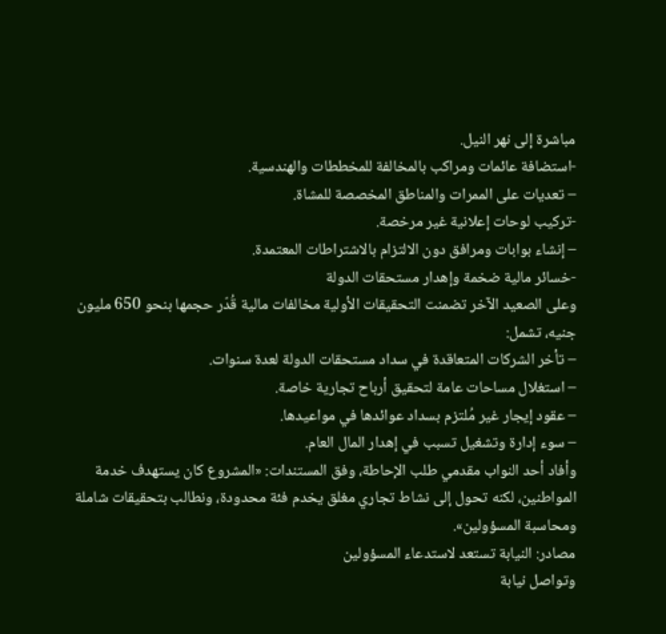مباشرة إلى نهر النيل.
-استضافة عائمات ومراكب بالمخالفة للمخططات والهندسية.
– تعديات على الممرات والمناطق المخصصة للمشاة.
-تركيب لوحات إعلانية غير مرخصة.
– إنشاء بوابات ومرافق دون الالتزام بالاشتراطات المعتمدة.
-خسائر مالية ضخمة وإهدار مستحقات الدولة
وعلى الصعيد الآخر تضمنت التحقيقات الأولية مخالفات مالية قُدّر حجمها بنحو 650 مليون جنيه، تشمل:
– تأخر الشركات المتعاقدة في سداد مستحقات الدولة لعدة سنوات.
– استغلال مساحات عامة لتحقيق أرباح تجارية خاصة.
– عقود إيجار غير مُلتزم بسداد عوائدها في مواعيدها.
– سوء إدارة وتشغيل تسبب في إهدار المال العام.
وأفاد أحد النواب مقدمي طلب الإحاطة، وفق المستندات: «المشروع كان يستهدف خدمة المواطنين، لكنه تحول إلى نشاط تجاري مغلق يخدم فئة محدودة، ونطالب بتحقيقات شاملة ومحاسبة المسؤولين».
مصادر: النيابة تستعد لاستدعاء المسؤولين
وتواصل نيابة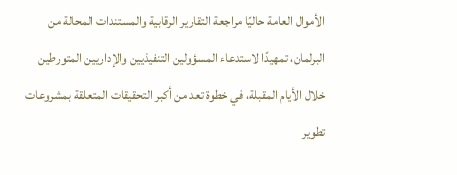الأموال العامة حاليًا مراجعة التقارير الرقابية والمستندات المحالة من البرلمان، تمهيدًا لاستدعاء المسؤولين التنفيذيين والإداريين المتورطين خلال الأيام المقبلة، في خطوة تعد من أكبر التحقيقات المتعلقة بمشروعات تطوير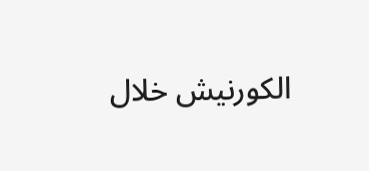الكورنيش خلال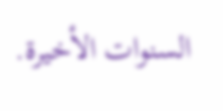السنوات الأخيرة.